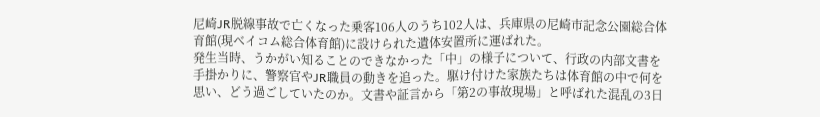尼崎JR脱線事故で亡くなった乗客106人のうち102人は、兵庫県の尼崎市記念公園総合体育館(現ベイコム総合体育館)に設けられた遺体安置所に運ばれた。
発生当時、うかがい知ることのできなかった「中」の様子について、行政の内部文書を手掛かりに、警察官やJR職員の動きを追った。駆け付けた家族たちは体育館の中で何を思い、どう過ごしていたのか。文書や証言から「第2の事故現場」と呼ばれた混乱の3日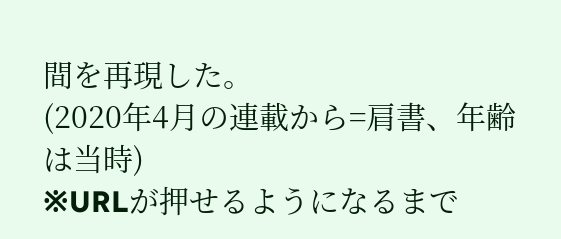間を再現した。
(2020年4月の連載から=肩書、年齢は当時)
※URLが押せるようになるまで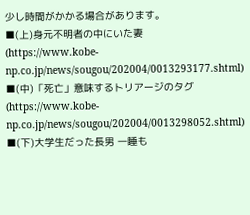少し時間がかかる場合があります。
■(上)身元不明者の中にいた妻
(https://www.kobe-np.co.jp/news/sougou/202004/0013293177.shtml)
■(中)「死亡」意味するトリアージのタグ
(https://www.kobe-np.co.jp/news/sougou/202004/0013298052.shtml)
■(下)大学生だった長男 一睡も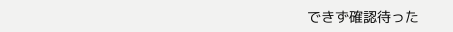できず確認待った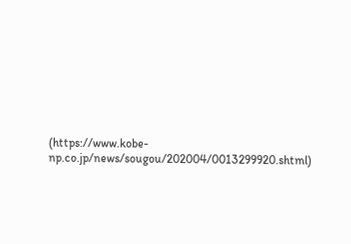(https://www.kobe-np.co.jp/news/sougou/202004/0013299920.shtml)